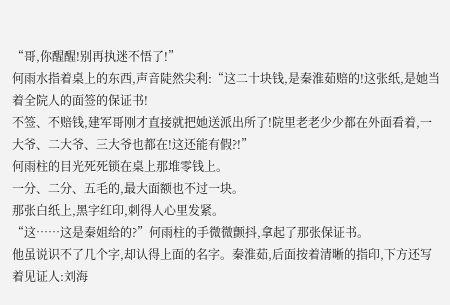“哥,你醒醒!别再执迷不悟了!”
何雨水指着桌上的东西,声音陡然尖利:“这二十块钱,是秦淮茹赔的!这张纸,是她当着全院人的面签的保证书!
不签、不赔钱,建军哥刚才直接就把她送派出所了!院里老老少少都在外面看着,一大爷、二大爷、三大爷也都在!这还能有假?!”
何雨柱的目光死死锁在桌上那堆零钱上。
一分、二分、五毛的,最大面额也不过一块。
那张白纸上,黑字红印,刺得人心里发紧。
“这……这是秦姐给的?”何雨柱的手微微颤抖,拿起了那张保证书。
他虽说识不了几个字,却认得上面的名字。秦淮茹,后面按着清晰的指印,下方还写着见证人:刘海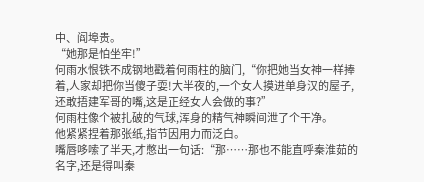中、阎埠贵。
“她那是怕坐牢!”
何雨水恨铁不成钢地戳着何雨柱的脑门,“你把她当女神一样捧着,人家却把你当傻子耍!大半夜的,一个女人摸进单身汉的屋子,还敢捂建军哥的嘴,这是正经女人会做的事?”
何雨柱像个被扎破的气球,浑身的精气神瞬间泄了个干净。
他紧紧捏着那张纸,指节因用力而泛白。
嘴唇哆嗦了半天,才憋出一句话:“那……那也不能直呼秦淮茹的名字,还是得叫秦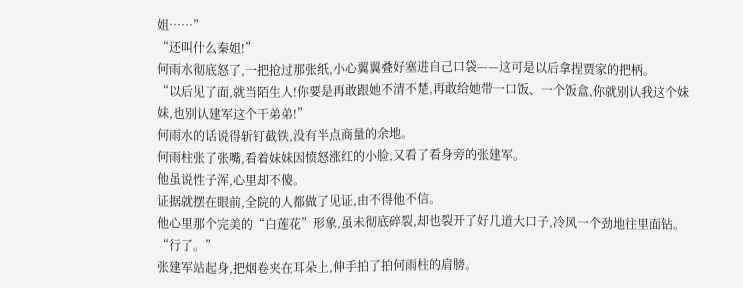姐……”
“还叫什么秦姐!”
何雨水彻底怒了,一把抢过那张纸,小心翼翼叠好塞进自己口袋——这可是以后拿捏贾家的把柄。
“以后见了面,就当陌生人!你要是再敢跟她不清不楚,再敢给她带一口饭、一个饭盒,你就别认我这个妹妹,也别认建军这个干弟弟!”
何雨水的话说得斩钉截铁,没有半点商量的余地。
何雨柱张了张嘴,看着妹妹因愤怒涨红的小脸,又看了看身旁的张建军。
他虽说性子浑,心里却不傻。
证据就摆在眼前,全院的人都做了见证,由不得他不信。
他心里那个完美的“白莲花”形象,虽未彻底碎裂,却也裂开了好几道大口子,冷风一个劲地往里面钻。
“行了。”
张建军站起身,把烟卷夹在耳朵上,伸手拍了拍何雨柱的肩膀。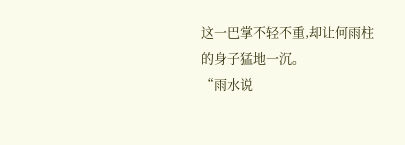这一巴掌不轻不重,却让何雨柱的身子猛地一沉。
“雨水说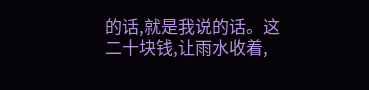的话,就是我说的话。这二十块钱,让雨水收着,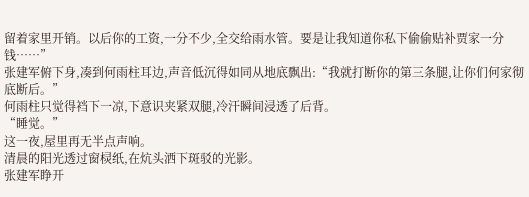留着家里开销。以后你的工资,一分不少,全交给雨水管。要是让我知道你私下偷偷贴补贾家一分钱……”
张建军俯下身,凑到何雨柱耳边,声音低沉得如同从地底飘出:“我就打断你的第三条腿,让你们何家彻底断后。”
何雨柱只觉得裆下一凉,下意识夹紧双腿,冷汗瞬间浸透了后背。
“睡觉。”
这一夜,屋里再无半点声响。
清晨的阳光透过窗棂纸,在炕头洒下斑驳的光影。
张建军睁开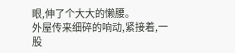眼,伸了个大大的懒腰。
外屋传来细碎的响动,紧接着,一股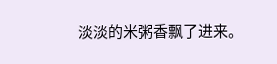淡淡的米粥香飘了进来。